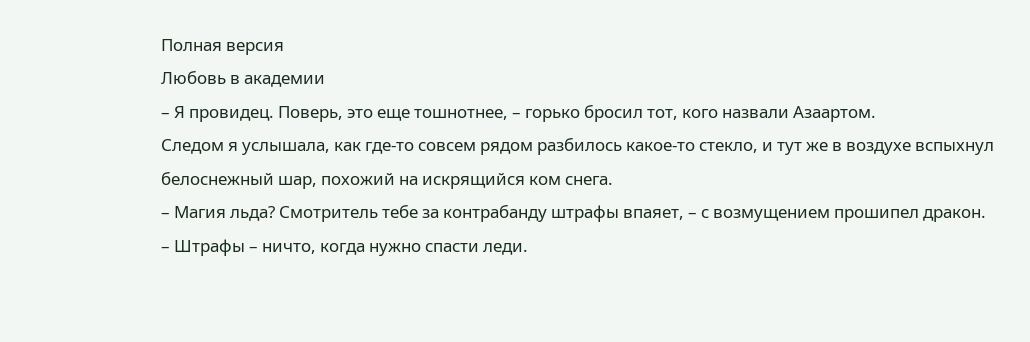Полная версия
Любовь в академии
– Я провидец. Поверь, это еще тошнотнее, – горько бросил тот, кого назвали Азаартом.
Следом я услышала, как где-то совсем рядом разбилось какое-то стекло, и тут же в воздухе вспыхнул белоснежный шар, похожий на искрящийся ком снега.
– Магия льда? Смотритель тебе за контрабанду штрафы впаяет, – с возмущением прошипел дракон.
– Штрафы – ничто, когда нужно спасти леди.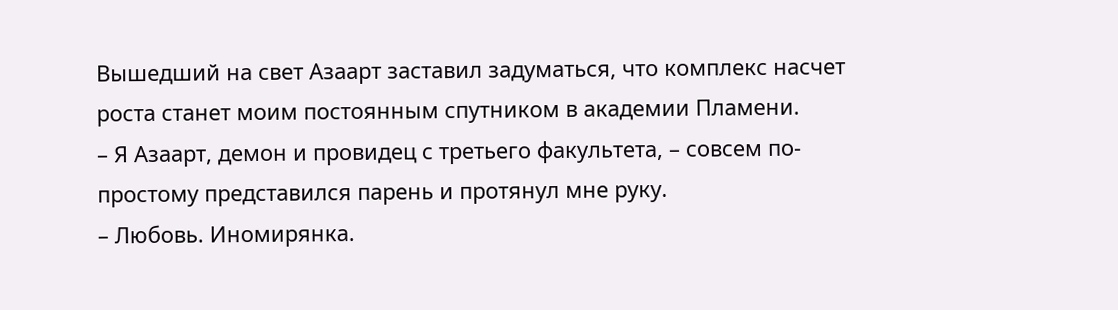Вышедший на свет Азаарт заставил задуматься, что комплекс насчет роста станет моим постоянным спутником в академии Пламени.
– Я Азаарт, демон и провидец с третьего факультета, – совсем по-простому представился парень и протянул мне руку.
– Любовь. Иномирянка.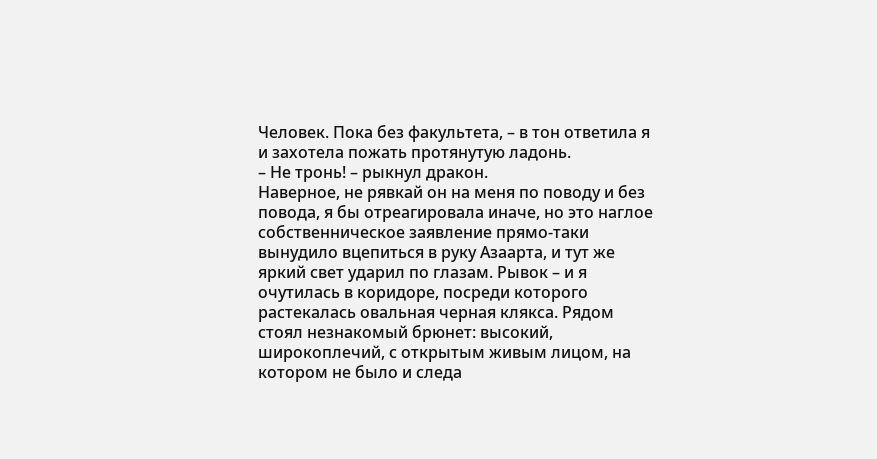Человек. Пока без факультета, – в тон ответила я и захотела пожать протянутую ладонь.
– Не тронь! – рыкнул дракон.
Наверное, не рявкай он на меня по поводу и без повода, я бы отреагировала иначе, но это наглое собственническое заявление прямо-таки вынудило вцепиться в руку Азаарта, и тут же яркий свет ударил по глазам. Рывок – и я очутилась в коридоре, посреди которого растекалась овальная черная клякса. Рядом стоял незнакомый брюнет: высокий, широкоплечий, с открытым живым лицом, на котором не было и следа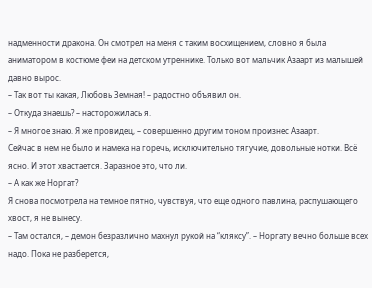надменности дракона. Он смотрел на меня с таким восхищением, словно я была аниматором в костюме феи на детском утреннике. Только вот мальчик Азаарт из малышей давно вырос.
– Так вот ты какая, Любовь Земная! – радостно объявил он.
– Откуда знаешь? – насторожилась я.
– Я многое знаю. Я же провидец, – совершенно другим тоном произнес Азаарт.
Сейчас в нем не было и намека на горечь, исключительно тягучие, довольные нотки. Всё ясно. И этот хвастается. Заразное это, что ли.
– А как же Норгат?
Я снова посмотрела на темное пятно, чувствуя, что еще одного павлина, распушающего хвост, я не вынесу.
– Там остался, – демон безразлично махнул рукой на “кляксу”. – Норгату вечно больше всех надо. Пока не разберется,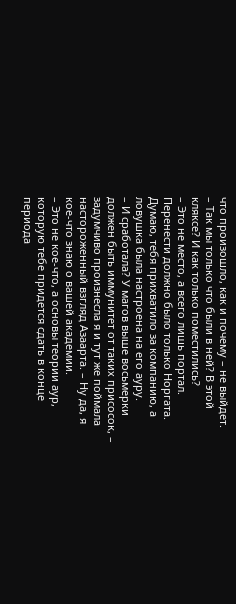что произошло, как и почему – не выйдет.
– Так мы только что были в ней? В этой кляксе? И как только поместились?
– Это не место, а всего лишь портал. Перенести должно было только Норгата. Думаю, тебя прихватило за компанию, а ловушка была настроена на его ауру.
– И сработала? У магов выше восьмерки должен быть иммунитет от таких присосок, – задумчиво произнесла я и тут же поймала настороженный взгляд Азаарта. – Ну да, я кое-что знаю о вашей академии.
– Это не кое-что, а основы теории аур, которую тебе придется сдать в конце периода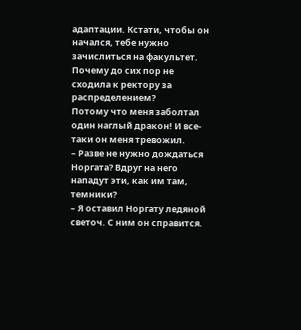адаптации. Кстати, чтобы он начался, тебе нужно зачислиться на факультет. Почему до сих пор не сходила к ректору за распределением?
Потому что меня заболтал один наглый дракон! И все-таки он меня тревожил.
– Разве не нужно дождаться Норгата? Вдруг на него нападут эти, как им там, темники?
– Я оставил Норгату ледяной светоч. С ним он справится.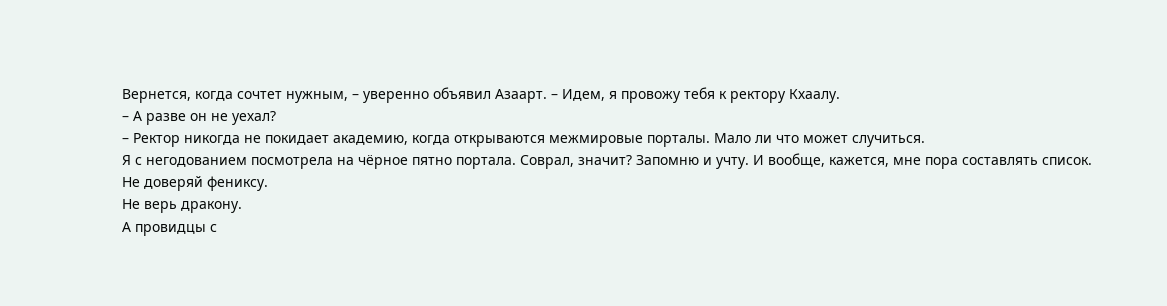Вернется, когда сочтет нужным, – уверенно объявил Азаарт. – Идем, я провожу тебя к ректору Кхаалу.
– А разве он не уехал?
– Ректор никогда не покидает академию, когда открываются межмировые порталы. Мало ли что может случиться.
Я с негодованием посмотрела на чёрное пятно портала. Соврал, значит? Запомню и учту. И вообще, кажется, мне пора составлять список.
Не доверяй фениксу.
Не верь дракону.
А провидцы с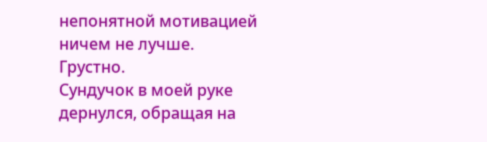непонятной мотивацией ничем не лучше.
Грустно.
Сундучок в моей руке дернулся, обращая на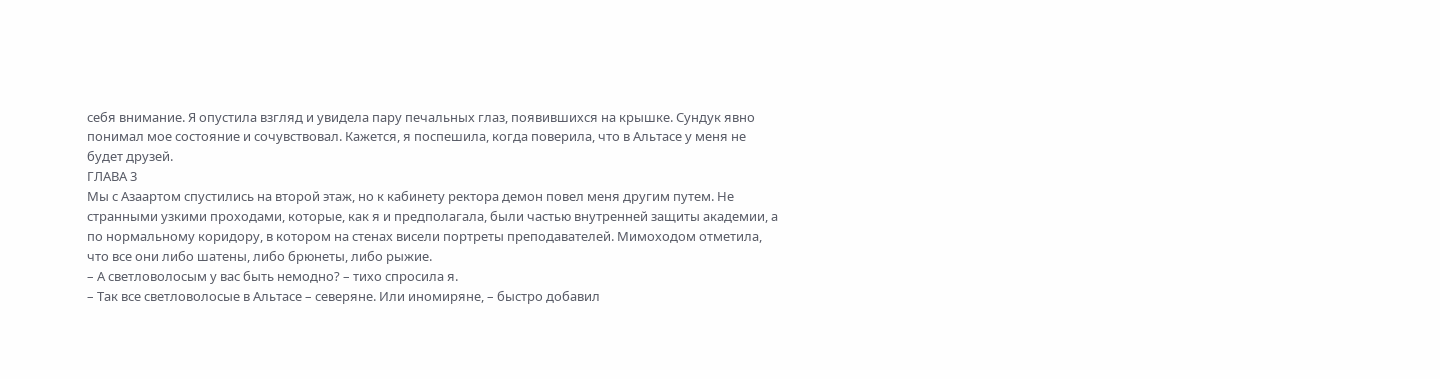себя внимание. Я опустила взгляд и увидела пару печальных глаз, появившихся на крышке. Сундук явно понимал мое состояние и сочувствовал. Кажется, я поспешила, когда поверила, что в Альтасе у меня не будет друзей.
ГЛАВА 3
Мы с Азаартом спустились на второй этаж, но к кабинету ректора демон повел меня другим путем. Не странными узкими проходами, которые, как я и предполагала, были частью внутренней защиты академии, а по нормальному коридору, в котором на стенах висели портреты преподавателей. Мимоходом отметила, что все они либо шатены, либо брюнеты, либо рыжие.
– А светловолосым у вас быть немодно? – тихо спросила я.
– Так все светловолосые в Альтасе – северяне. Или иномиряне, – быстро добавил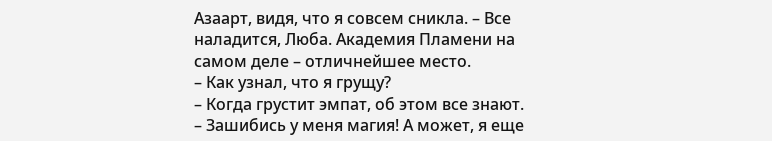Азаарт, видя, что я совсем сникла. – Все наладится, Люба. Академия Пламени на самом деле – отличнейшее место.
– Как узнал, что я грущу?
– Когда грустит эмпат, об этом все знают.
– Зашибись у меня магия! А может, я еще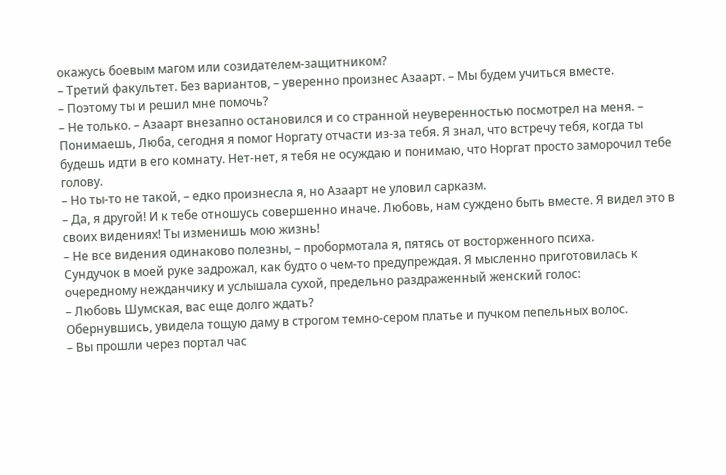окажусь боевым магом или созидателем-защитником?
– Третий факультет. Без вариантов, – уверенно произнес Азаарт. – Мы будем учиться вместе.
– Поэтому ты и решил мне помочь?
– Не только. – Азаарт внезапно остановился и со странной неуверенностью посмотрел на меня. – Понимаешь, Люба, сегодня я помог Норгату отчасти из-за тебя. Я знал, что встречу тебя, когда ты будешь идти в его комнату. Нет-нет, я тебя не осуждаю и понимаю, что Норгат просто заморочил тебе голову.
– Но ты-то не такой, – едко произнесла я, но Азаарт не уловил сарказм.
– Да, я другой! И к тебе отношусь совершенно иначе. Любовь, нам суждено быть вместе. Я видел это в своих видениях! Ты изменишь мою жизнь!
– Не все видения одинаково полезны, – пробормотала я, пятясь от восторженного психа.
Сундучок в моей руке задрожал, как будто о чем-то предупреждая. Я мысленно приготовилась к очередному нежданчику и услышала сухой, предельно раздраженный женский голос:
– Любовь Шумская, вас еще долго ждать?
Обернувшись, увидела тощую даму в строгом темно-сером платье и пучком пепельных волос.
– Вы прошли через портал час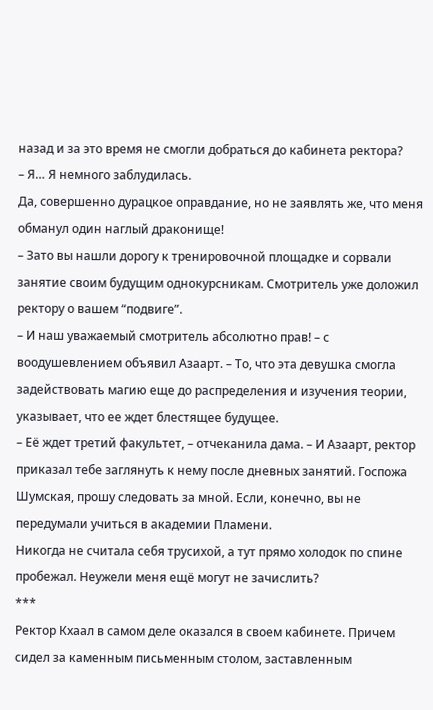назад и за это время не смогли добраться до кабинета ректора?
– Я… Я немного заблудилась.
Да, совершенно дурацкое оправдание, но не заявлять же, что меня обманул один наглый драконище!
– Зато вы нашли дорогу к тренировочной площадке и сорвали занятие своим будущим однокурсникам. Смотритель уже доложил ректору о вашем “подвиге”.
– И наш уважаемый смотритель абсолютно прав! – с воодушевлением объявил Азаарт. – То, что эта девушка смогла задействовать магию еще до распределения и изучения теории, указывает, что ее ждет блестящее будущее.
– Её ждет третий факультет, – отчеканила дама. – И Азаарт, ректор приказал тебе заглянуть к нему после дневных занятий. Госпожа Шумская, прошу следовать за мной. Если, конечно, вы не передумали учиться в академии Пламени.
Никогда не считала себя трусихой, а тут прямо холодок по спине пробежал. Неужели меня ещё могут не зачислить?
***
Ректор Кхаал в самом деле оказался в своем кабинете. Причем сидел за каменным письменным столом, заставленным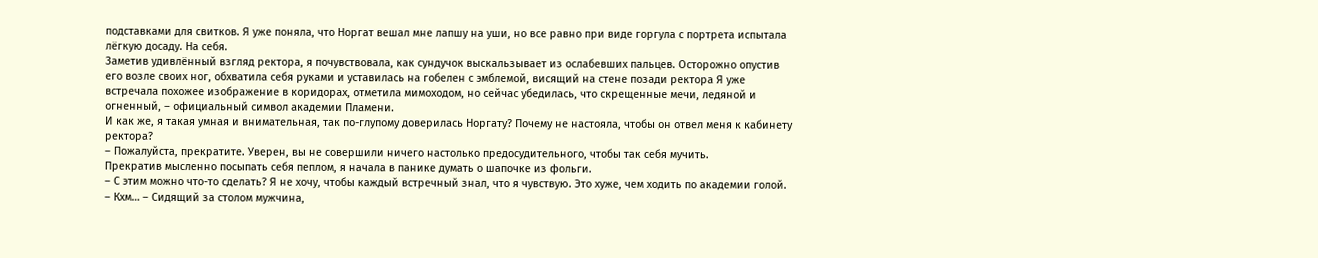подставками для свитков. Я уже поняла, что Норгат вешал мне лапшу на уши, но все равно при виде горгула с портрета испытала лёгкую досаду. На себя.
Заметив удивлённый взгляд ректора, я почувствовала, как сундучок выскальзывает из ослабевших пальцев. Осторожно опустив его возле своих ног, обхватила себя руками и уставилась на гобелен с эмблемой, висящий на стене позади ректора Я уже встречала похожее изображение в коридорах, отметила мимоходом, но сейчас убедилась, что скрещенные мечи, ледяной и огненный, – официальный символ академии Пламени.
И как же, я такая умная и внимательная, так по-глупому доверилась Норгату? Почему не настояла, чтобы он отвел меня к кабинету ректора?
– Пожалуйста, прекратите. Уверен, вы не совершили ничего настолько предосудительного, чтобы так себя мучить.
Прекратив мысленно посыпать себя пеплом, я начала в панике думать о шапочке из фольги.
– С этим можно что-то сделать? Я не хочу, чтобы каждый встречный знал, что я чувствую. Это хуже, чем ходить по академии голой.
– Кхм… – Сидящий за столом мужчина,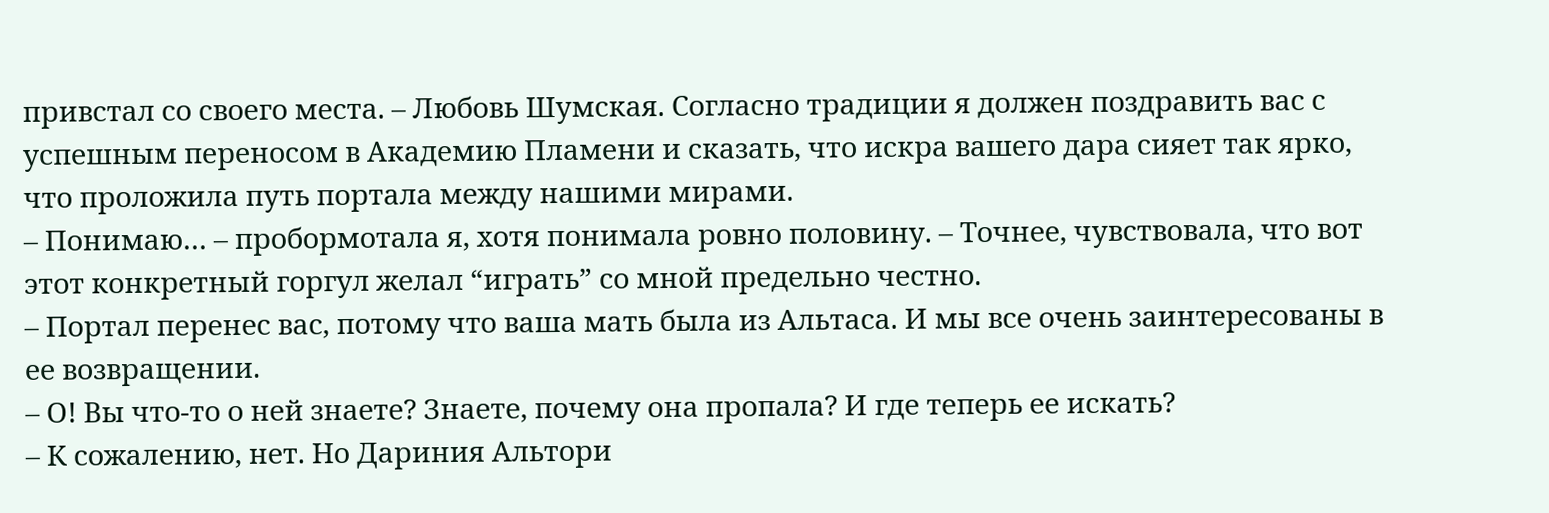привстал со своего места. – Любовь Шумская. Согласно традиции я должен поздравить вас с успешным переносом в Академию Пламени и сказать, что искра вашего дара сияет так ярко, что проложила путь портала между нашими мирами.
– Понимаю… – пробормотала я, хотя понимала ровно половину. – Точнее, чувствовала, что вот этот конкретный горгул желал “играть” со мной предельно честно.
– Портал перенес вас, потому что ваша мать была из Альтаса. И мы все очень заинтересованы в ее возвращении.
– О! Вы что-то о ней знаете? Знаете, почему она пропала? И где теперь ее искать?
– К сожалению, нет. Но Дариния Альтори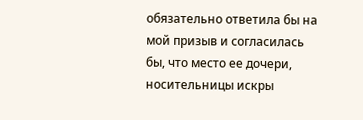обязательно ответила бы на мой призыв и согласилась бы, что место ее дочери, носительницы искры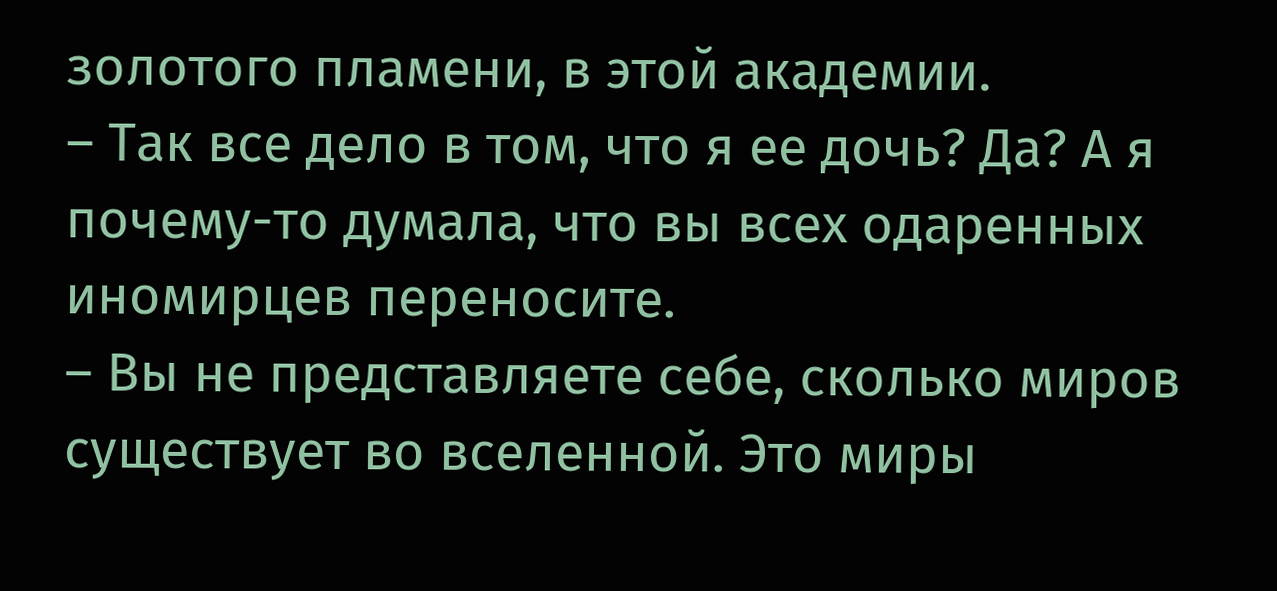золотого пламени, в этой академии.
– Так все дело в том, что я ее дочь? Да? А я почему-то думала, что вы всех одаренных иномирцев переносите.
– Вы не представляете себе, сколько миров существует во вселенной. Это миры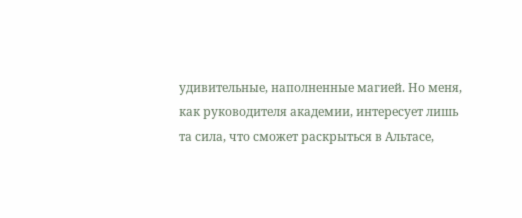удивительные, наполненные магией. Но меня, как руководителя академии, интересует лишь та сила, что сможет раскрыться в Альтасе,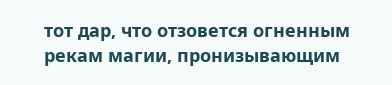тот дар, что отзовется огненным рекам магии, пронизывающим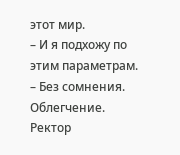этот мир.
– И я подхожу по этим параметрам.
– Без сомнения.
Облегчение. Ректор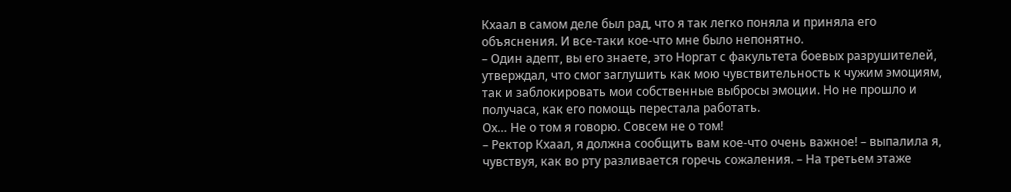Кхаал в самом деле был рад, что я так легко поняла и приняла его объяснения. И все-таки кое-что мне было непонятно.
– Один адепт, вы его знаете, это Норгат с факультета боевых разрушителей, утверждал, что смог заглушить как мою чувствительность к чужим эмоциям, так и заблокировать мои собственные выбросы эмоции. Но не прошло и получаса, как его помощь перестала работать.
Ох… Не о том я говорю. Совсем не о том!
– Ректор Кхаал, я должна сообщить вам кое-что очень важное! – выпалила я, чувствуя, как во рту разливается горечь сожаления. – На третьем этаже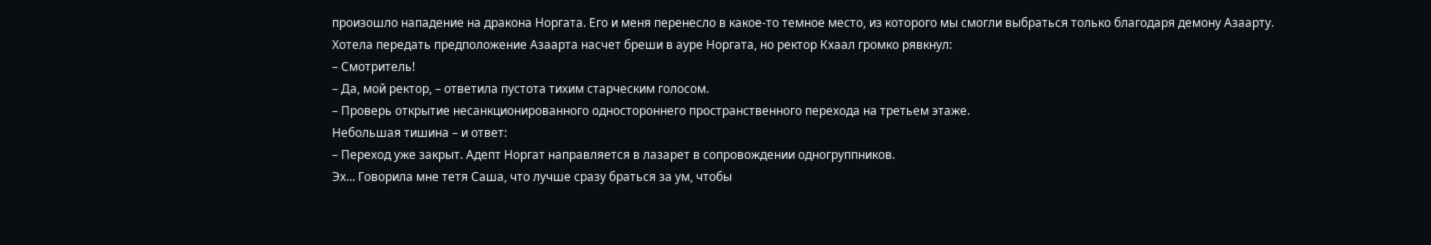произошло нападение на дракона Норгата. Его и меня перенесло в какое-то темное место, из которого мы смогли выбраться только благодаря демону Азаарту.
Хотела передать предположение Азаарта насчет бреши в ауре Норгата, но ректор Кхаал громко рявкнул:
– Смотритель!
– Да, мой ректор, – ответила пустота тихим старческим голосом.
– Проверь открытие несанкционированного одностороннего пространственного перехода на третьем этаже.
Небольшая тишина – и ответ:
– Переход уже закрыт. Адепт Норгат направляется в лазарет в сопровождении одногруппников.
Эх… Говорила мне тетя Саша, что лучше сразу браться за ум, чтобы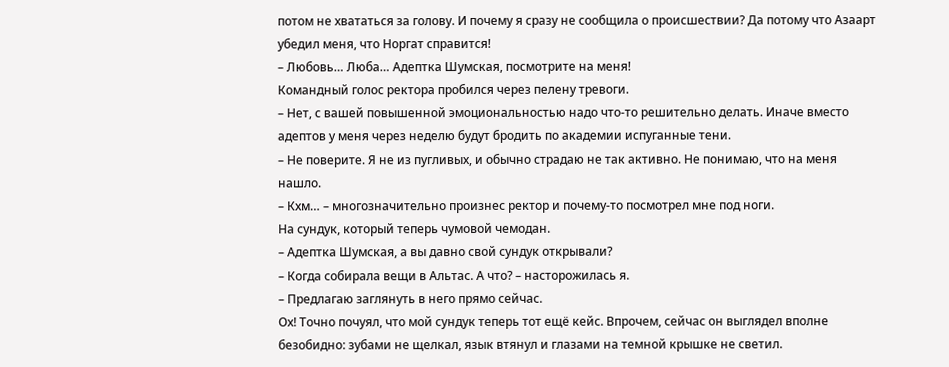потом не хвататься за голову. И почему я сразу не сообщила о происшествии? Да потому что Азаарт убедил меня, что Норгат справится!
– Любовь… Люба… Адептка Шумская, посмотрите на меня!
Командный голос ректора пробился через пелену тревоги.
– Нет, с вашей повышенной эмоциональностью надо что-то решительно делать. Иначе вместо адептов у меня через неделю будут бродить по академии испуганные тени.
– Не поверите. Я не из пугливых, и обычно страдаю не так активно. Не понимаю, что на меня нашло.
– Кхм… – многозначительно произнес ректор и почему-то посмотрел мне под ноги.
На сундук, который теперь чумовой чемодан.
– Адептка Шумская, а вы давно свой сундук открывали?
– Когда собирала вещи в Альтас. А что? – насторожилась я.
– Предлагаю заглянуть в него прямо сейчас.
Ох! Точно почуял, что мой сундук теперь тот ещё кейс. Впрочем, сейчас он выглядел вполне безобидно: зубами не щелкал, язык втянул и глазами на темной крышке не светил.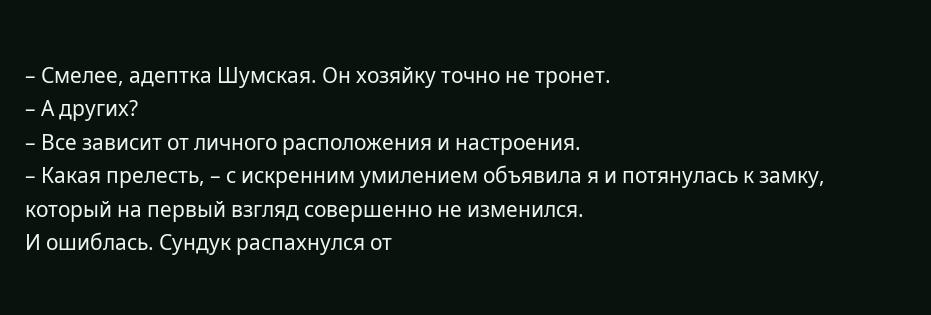– Смелее, адептка Шумская. Он хозяйку точно не тронет.
– А других?
– Все зависит от личного расположения и настроения.
– Какая прелесть, – с искренним умилением объявила я и потянулась к замку, который на первый взгляд совершенно не изменился.
И ошиблась. Сундук распахнулся от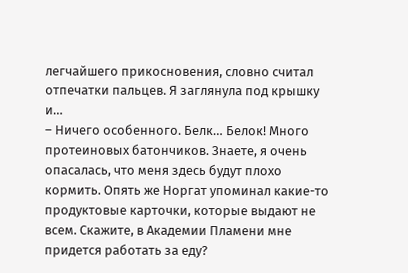легчайшего прикосновения, словно считал отпечатки пальцев. Я заглянула под крышку и…
– Ничего особенного. Белк… Белок! Много протеиновых батончиков. Знаете, я очень опасалась, что меня здесь будут плохо кормить. Опять же Норгат упоминал какие-то продуктовые карточки, которые выдают не всем. Скажите, в Академии Пламени мне придется работать за еду?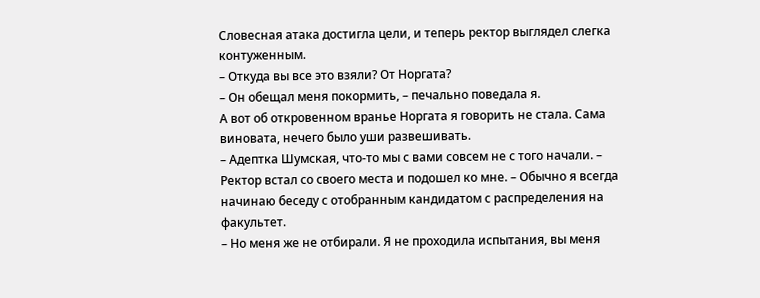Словесная атака достигла цели, и теперь ректор выглядел слегка контуженным.
– Откуда вы все это взяли? От Норгата?
– Он обещал меня покормить, – печально поведала я.
А вот об откровенном вранье Норгата я говорить не стала. Сама виновата, нечего было уши развешивать.
– Адептка Шумская, что-то мы с вами совсем не с того начали. – Ректор встал со своего места и подошел ко мне. – Обычно я всегда начинаю беседу с отобранным кандидатом с распределения на факультет.
– Но меня же не отбирали. Я не проходила испытания, вы меня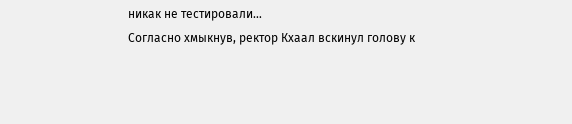никак не тестировали…
Согласно хмыкнув, ректор Кхаал вскинул голову к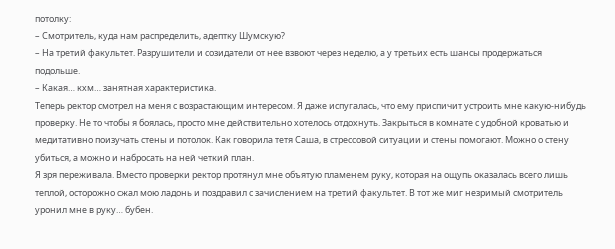потолку:
– Смотритель, куда нам распределить, адептку Шумскую?
– На третий факультет. Разрушители и созидатели от нее взвоют через неделю, а у третьих есть шансы продержаться подольше.
– Какая… кхм… занятная характеристика.
Теперь ректор смотрел на меня с возрастающим интересом. Я даже испугалась, что ему приспичит устроить мне какую-нибудь проверку. Не то чтобы я боялась, просто мне действительно хотелось отдохнуть. Закрыться в комнате с удобной кроватью и медитативно поизучать стены и потолок. Как говорила тетя Саша, в стрессовой ситуации и стены помогают. Можно о стену убиться, а можно и набросать на ней четкий план.
Я зря переживала. Вместо проверки ректор протянул мне объятую пламенем руку, которая на ощупь оказалась всего лишь теплой, осторожно сжал мою ладонь и поздравил с зачислением на третий факультет. В тот же миг незримый смотритель уронил мне в руку… бубен.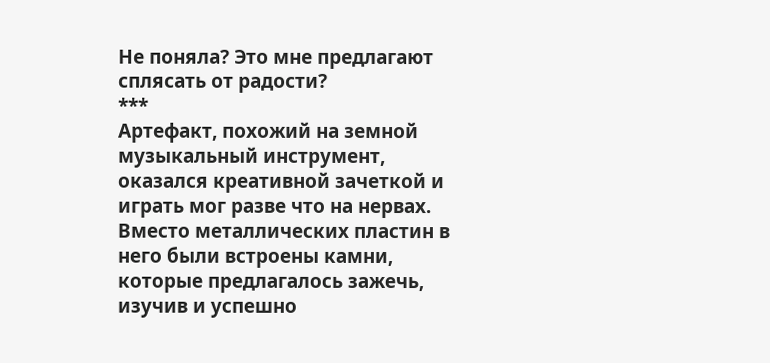Не поняла? Это мне предлагают сплясать от радости?
***
Артефакт, похожий на земной музыкальный инструмент, оказался креативной зачеткой и играть мог разве что на нервах. Вместо металлических пластин в него были встроены камни, которые предлагалось зажечь, изучив и успешно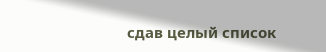сдав целый список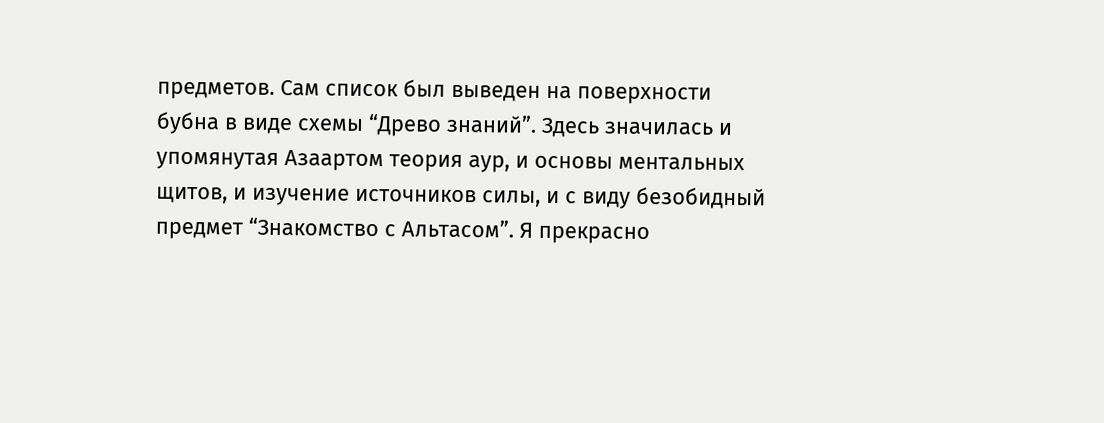предметов. Сам список был выведен на поверхности бубна в виде схемы “Древо знаний”. Здесь значилась и упомянутая Азаартом теория аур, и основы ментальных щитов, и изучение источников силы, и с виду безобидный предмет “Знакомство с Альтасом”. Я прекрасно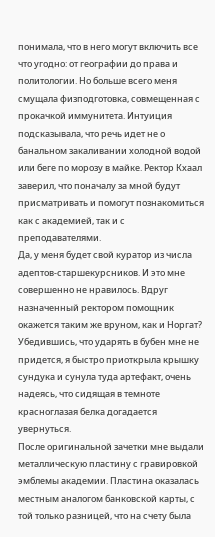понимала, что в него могут включить все что угодно: от географии до права и политологии. Но больше всего меня смущала физподготовка, совмещенная с прокачкой иммунитета. Интуиция подсказывала, что речь идет не о банальном закаливании холодной водой или беге по морозу в майке. Ректор Кхаал заверил, что поначалу за мной будут присматривать и помогут познакомиться как с академией, так и с преподавателями.
Да, у меня будет свой куратор из числа адептов-старшекурсников. И это мне совершенно не нравилось. Вдруг назначенный ректором помощник окажется таким же вруном, как и Норгат?
Убедившись, что ударять в бубен мне не придется, я быстро приоткрыла крышку сундука и сунула туда артефакт, очень надеясь, что сидящая в темноте красноглазая белка догадается увернуться.
После оригинальной зачетки мне выдали металлическую пластину с гравировкой эмблемы академии. Пластина оказалась местным аналогом банковской карты, с той только разницей, что на счету была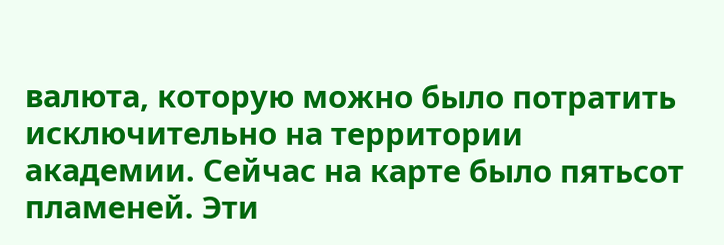валюта, которую можно было потратить исключительно на территории академии. Сейчас на карте было пятьсот пламеней. Эти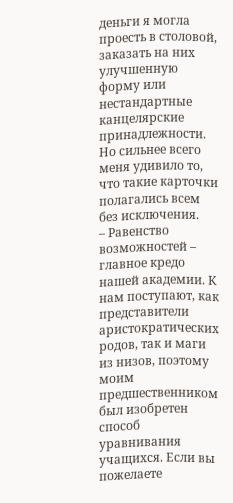деньги я могла проесть в столовой, заказать на них улучшенную форму или нестандартные канцелярские принадлежности. Но сильнее всего меня удивило то, что такие карточки полагались всем без исключения.
– Равенство возможностей – главное кредо нашей академии. К нам поступают, как представители аристократических родов, так и маги из низов, поэтому моим предшественником был изобретен способ уравнивания учащихся. Если вы пожелаете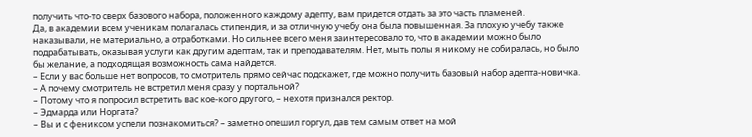получить что-то сверх базового набора, положенного каждому адепту, вам придется отдать за это часть пламеней.
Да, в академии всем ученикам полагалась стипендия, и за отличную учебу она была повышенная. За плохую учебу также наказывали, не материально, а отработками. Но сильнее всего меня заинтересовало то, что в академии можно было подрабатывать, оказывая услуги как другим адептам, так и преподавателям. Нет, мыть полы я никому не собиралась, но было бы желание, а подходящая возможность сама найдется.
– Если у вас больше нет вопросов, то смотритель прямо сейчас подскажет, где можно получить базовый набор адепта-новичка.
– А почему смотритель не встретил меня сразу у портальной?
– Потому что я попросил встретить вас кое-кого другого, – нехотя признался ректор.
– Эдмарда или Норгата?
– Вы и с фениксом успели познакомиться? – заметно опешил горгул, дав тем самым ответ на мой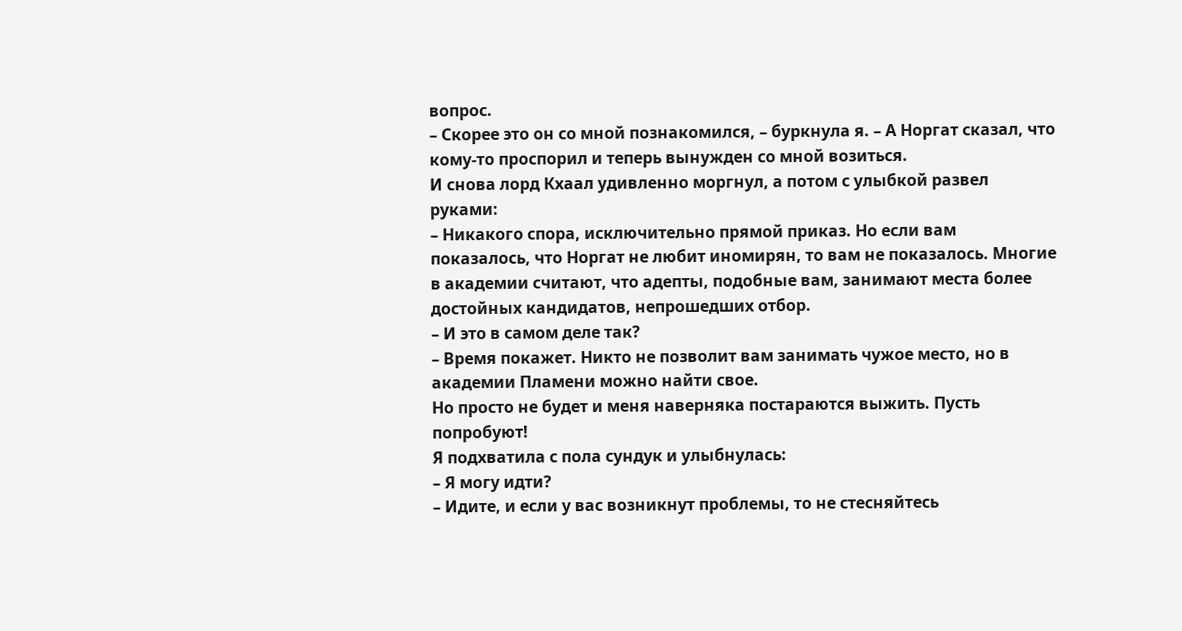вопрос.
– Скорее это он со мной познакомился, – буркнула я. – А Норгат сказал, что кому-то проспорил и теперь вынужден со мной возиться.
И снова лорд Кхаал удивленно моргнул, а потом с улыбкой развел руками:
– Никакого спора, исключительно прямой приказ. Но если вам показалось, что Норгат не любит иномирян, то вам не показалось. Многие в академии считают, что адепты, подобные вам, занимают места более достойных кандидатов, непрошедших отбор.
– И это в самом деле так?
– Время покажет. Никто не позволит вам занимать чужое место, но в академии Пламени можно найти свое.
Но просто не будет и меня наверняка постараются выжить. Пусть попробуют!
Я подхватила с пола сундук и улыбнулась:
– Я могу идти?
– Идите, и если у вас возникнут проблемы, то не стесняйтесь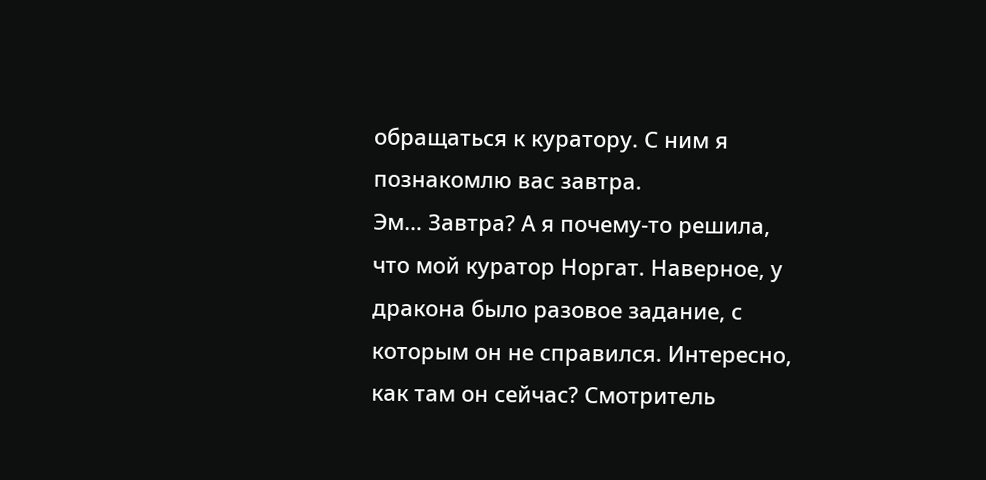обращаться к куратору. С ним я познакомлю вас завтра.
Эм… Завтра? А я почему-то решила, что мой куратор Норгат. Наверное, у дракона было разовое задание, с которым он не справился. Интересно, как там он сейчас? Смотритель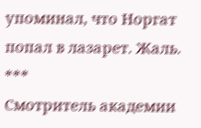упоминал, что Норгат попал в лазарет. Жаль.
***
Смотритель академии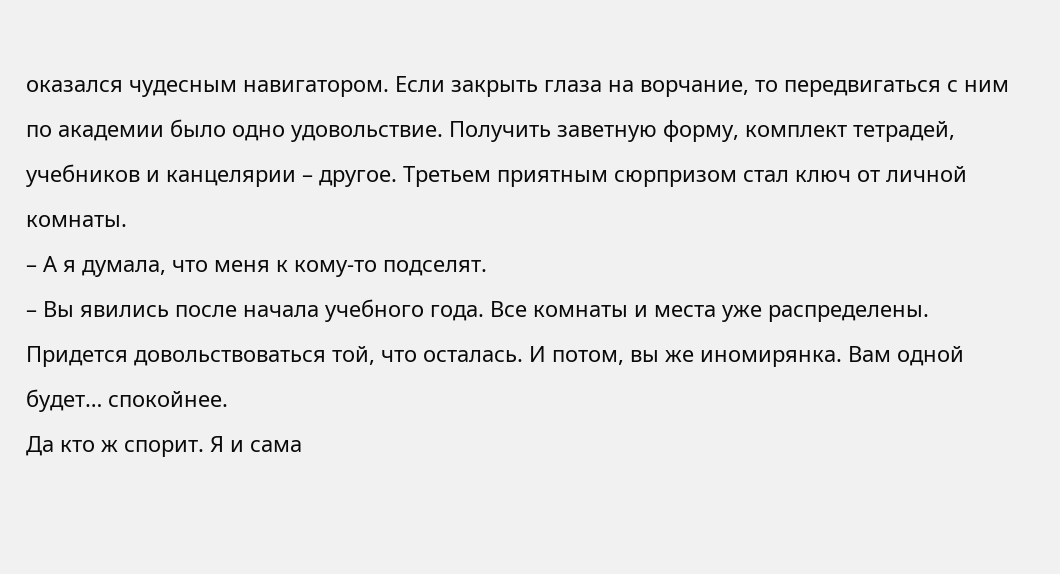оказался чудесным навигатором. Если закрыть глаза на ворчание, то передвигаться с ним по академии было одно удовольствие. Получить заветную форму, комплект тетрадей, учебников и канцелярии – другое. Третьем приятным сюрпризом стал ключ от личной комнаты.
– А я думала, что меня к кому-то подселят.
– Вы явились после начала учебного года. Все комнаты и места уже распределены. Придется довольствоваться той, что осталась. И потом, вы же иномирянка. Вам одной будет… спокойнее.
Да кто ж спорит. Я и сама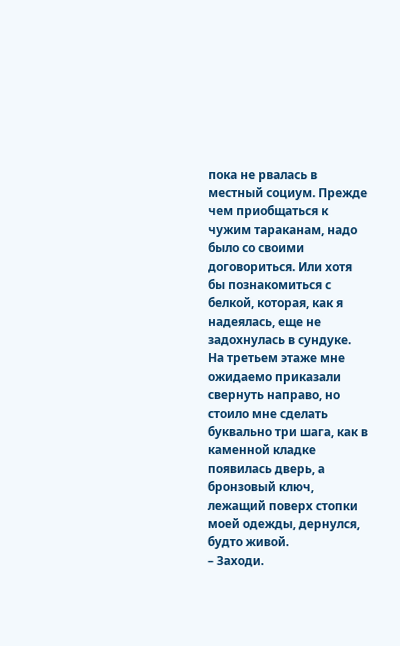пока не рвалась в местный социум. Прежде чем приобщаться к чужим тараканам, надо было со своими договориться. Или хотя бы познакомиться с белкой, которая, как я надеялась, еще не задохнулась в сундуке.
На третьем этаже мне ожидаемо приказали свернуть направо, но стоило мне сделать буквально три шага, как в каменной кладке появилась дверь, а бронзовый ключ, лежащий поверх стопки моей одежды, дернулся, будто живой.
– Заходи.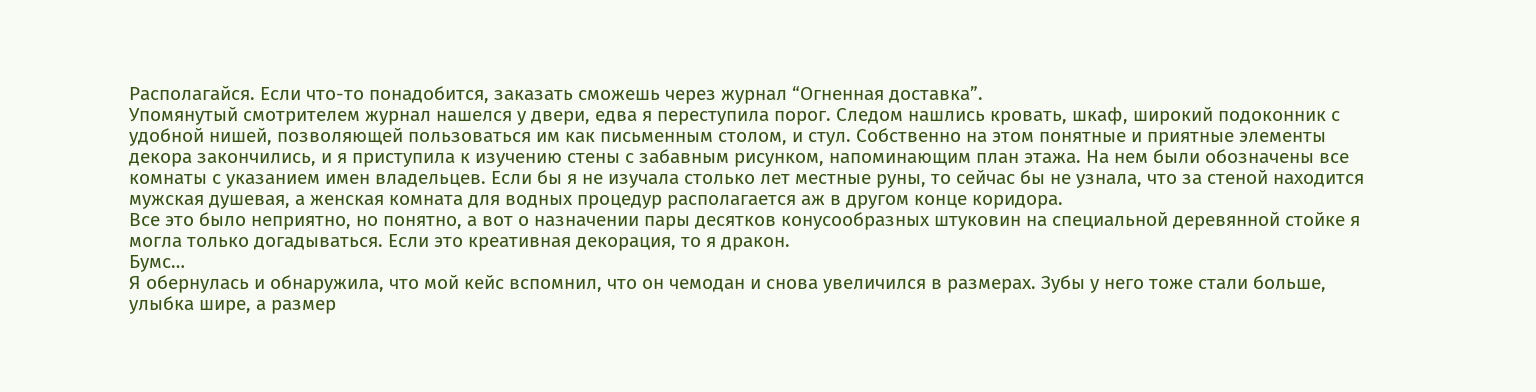Располагайся. Если что-то понадобится, заказать сможешь через журнал “Огненная доставка”.
Упомянутый смотрителем журнал нашелся у двери, едва я переступила порог. Следом нашлись кровать, шкаф, широкий подоконник с удобной нишей, позволяющей пользоваться им как письменным столом, и стул. Собственно на этом понятные и приятные элементы декора закончились, и я приступила к изучению стены с забавным рисунком, напоминающим план этажа. На нем были обозначены все комнаты с указанием имен владельцев. Если бы я не изучала столько лет местные руны, то сейчас бы не узнала, что за стеной находится мужская душевая, а женская комната для водных процедур располагается аж в другом конце коридора.
Все это было неприятно, но понятно, а вот о назначении пары десятков конусообразных штуковин на специальной деревянной стойке я могла только догадываться. Если это креативная декорация, то я дракон.
Бумс…
Я обернулась и обнаружила, что мой кейс вспомнил, что он чемодан и снова увеличился в размерах. Зубы у него тоже стали больше, улыбка шире, а размер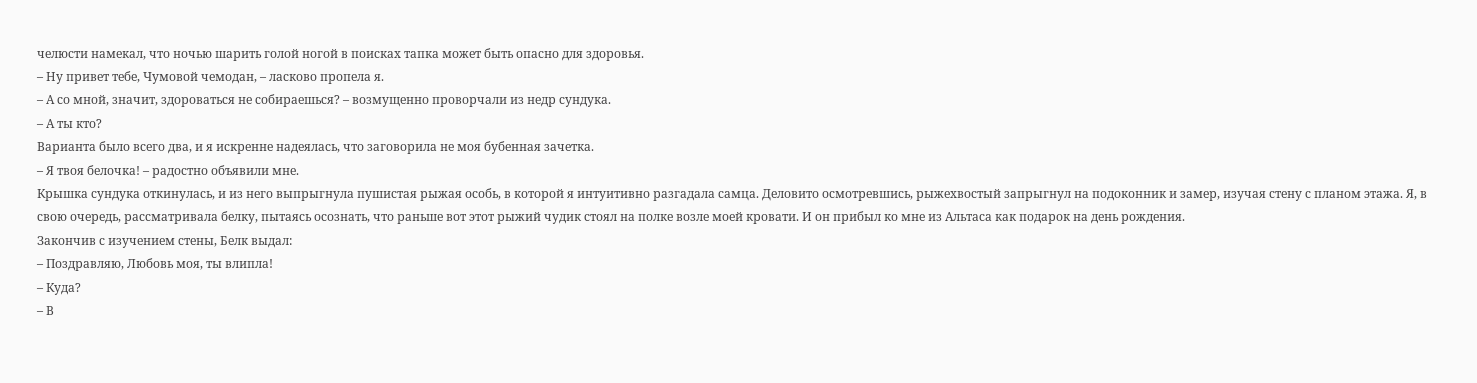челюсти намекал, что ночью шарить голой ногой в поисках тапка может быть опасно для здоровья.
– Ну привет тебе, Чумовой чемодан, – ласково пропела я.
– А со мной, значит, здороваться не собираешься? – возмущенно проворчали из недр сундука.
– А ты кто?
Варианта было всего два, и я искренне надеялась, что заговорила не моя бубенная зачетка.
– Я твоя белочка! – радостно объявили мне.
Крышка сундука откинулась, и из него выпрыгнула пушистая рыжая особь, в которой я интуитивно разгадала самца. Деловито осмотревшись, рыжехвостый запрыгнул на подоконник и замер, изучая стену с планом этажа. Я, в свою очередь, рассматривала белку, пытаясь осознать, что раньше вот этот рыжий чудик стоял на полке возле моей кровати. И он прибыл ко мне из Альтаса как подарок на день рождения.
Закончив с изучением стены, Белк выдал:
– Поздравляю, Любовь моя, ты влипла!
– Куда?
– В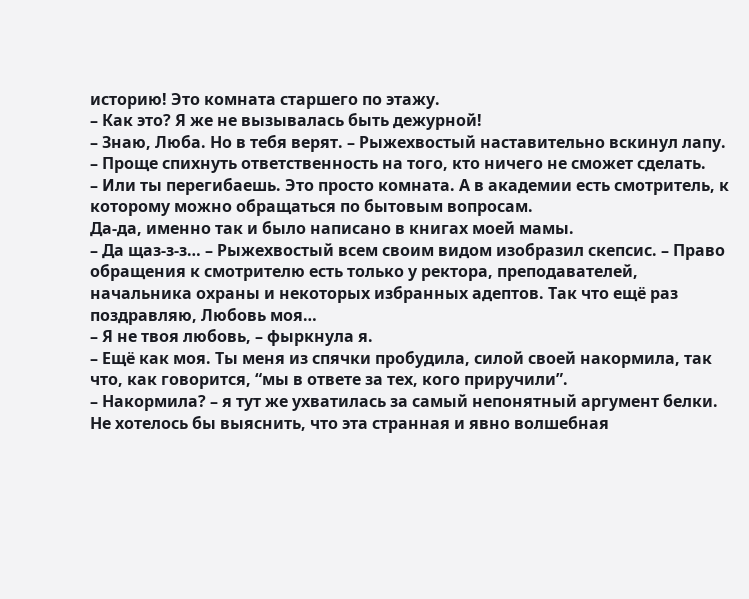историю! Это комната старшего по этажу.
– Как это? Я же не вызывалась быть дежурной!
– Знаю, Люба. Но в тебя верят. – Рыжехвостый наставительно вскинул лапу. – Проще спихнуть ответственность на того, кто ничего не сможет сделать.
– Или ты перегибаешь. Это просто комната. А в академии есть смотритель, к которому можно обращаться по бытовым вопросам.
Да-да, именно так и было написано в книгах моей мамы.
– Да щаз-з-з… – Рыжехвостый всем своим видом изобразил скепсис. – Право обращения к смотрителю есть только у ректора, преподавателей, начальника охраны и некоторых избранных адептов. Так что ещё раз поздравляю, Любовь моя…
– Я не твоя любовь, – фыркнула я.
– Ещё как моя. Ты меня из спячки пробудила, силой своей накормила, так что, как говорится, “мы в ответе за тех, кого приручили”.
– Накормила? – я тут же ухватилась за самый непонятный аргумент белки.
Не хотелось бы выяснить, что эта странная и явно волшебная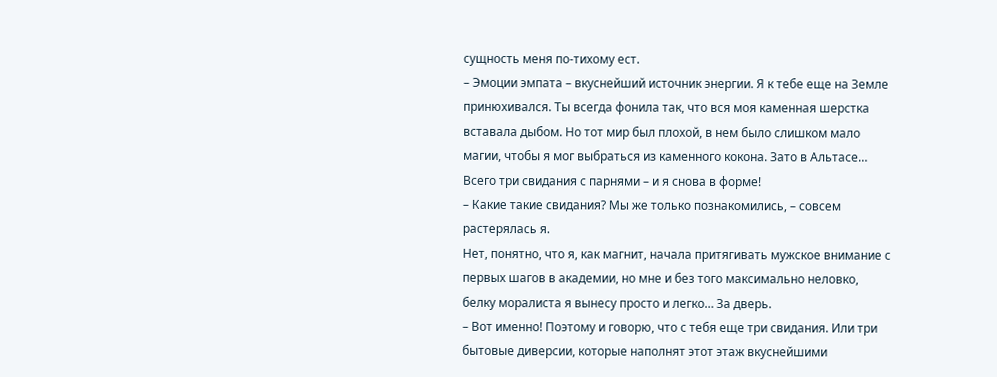сущность меня по-тихому ест.
– Эмоции эмпата – вкуснейший источник энергии. Я к тебе еще на Земле принюхивался. Ты всегда фонила так, что вся моя каменная шерстка вставала дыбом. Но тот мир был плохой, в нем было слишком мало магии, чтобы я мог выбраться из каменного кокона. Зато в Альтасе… Всего три свидания с парнями – и я снова в форме!
– Какие такие свидания? Мы же только познакомились, – совсем растерялась я.
Нет, понятно, что я, как магнит, начала притягивать мужское внимание с первых шагов в академии, но мне и без того максимально неловко, белку моралиста я вынесу просто и легко… За дверь.
– Вот именно! Поэтому и говорю, что с тебя еще три свидания. Или три бытовые диверсии, которые наполнят этот этаж вкуснейшими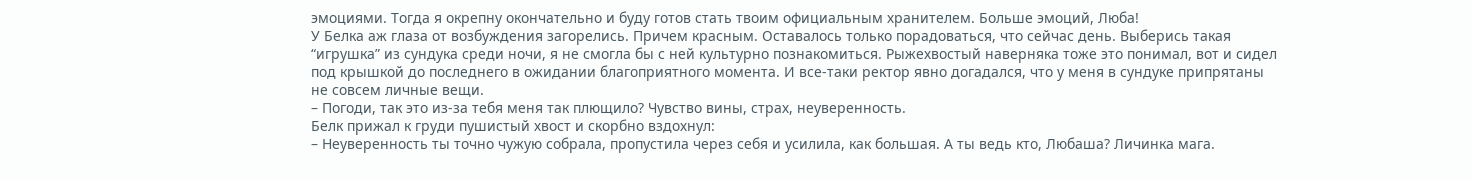эмоциями. Тогда я окрепну окончательно и буду готов стать твоим официальным хранителем. Больше эмоций, Люба!
У Белка аж глаза от возбуждения загорелись. Причем красным. Оставалось только порадоваться, что сейчас день. Выберись такая “игрушка” из сундука среди ночи, я не смогла бы с ней культурно познакомиться. Рыжехвостый наверняка тоже это понимал, вот и сидел под крышкой до последнего в ожидании благоприятного момента. И все-таки ректор явно догадался, что у меня в сундуке припрятаны не совсем личные вещи.
– Погоди, так это из-за тебя меня так плющило? Чувство вины, страх, неуверенность.
Белк прижал к груди пушистый хвост и скорбно вздохнул:
– Неуверенность ты точно чужую собрала, пропустила через себя и усилила, как большая. А ты ведь кто, Любаша? Личинка мага.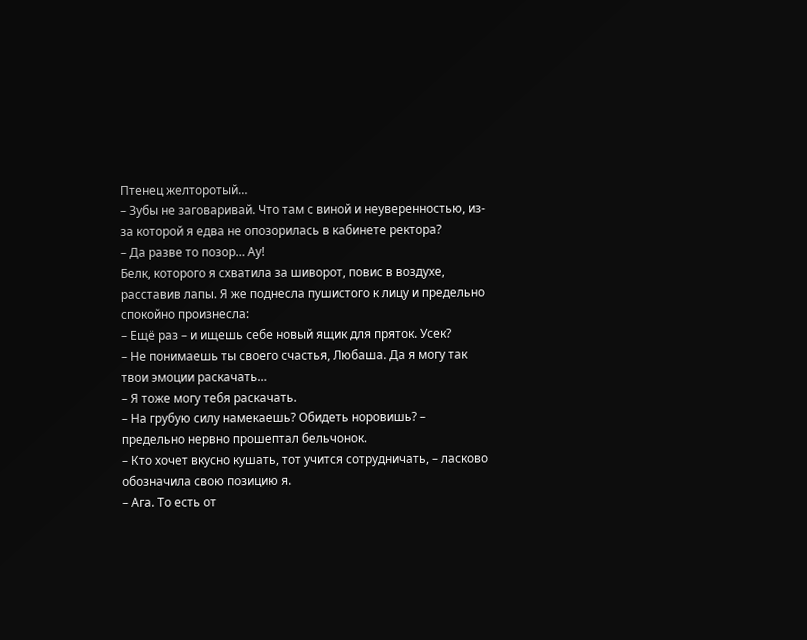Птенец желторотый…
– Зубы не заговаривай. Что там с виной и неуверенностью, из-за которой я едва не опозорилась в кабинете ректора?
– Да разве то позор… Ау!
Белк, которого я схватила за шиворот, повис в воздухе, расставив лапы. Я же поднесла пушистого к лицу и предельно спокойно произнесла:
– Ещё раз – и ищешь себе новый ящик для пряток. Усек?
– Не понимаешь ты своего счастья, Любаша. Да я могу так твои эмоции раскачать…
– Я тоже могу тебя раскачать.
– На грубую силу намекаешь? Обидеть норовишь? – предельно нервно прошептал бельчонок.
– Кто хочет вкусно кушать, тот учится сотрудничать, – ласково обозначила свою позицию я.
– Ага. То есть от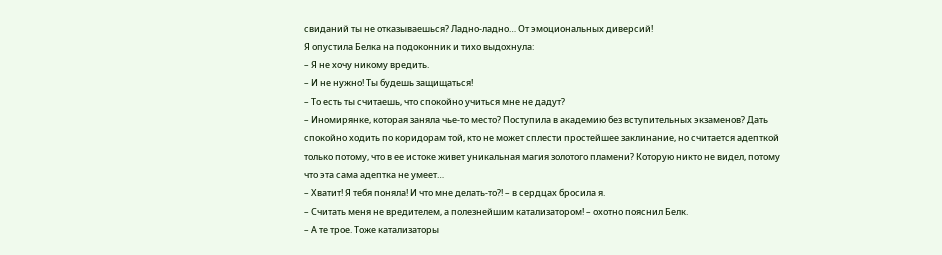свиданий ты не отказываешься? Ладно-ладно… От эмоциональных диверсий!
Я опустила Белка на подоконник и тихо выдохнула:
– Я не хочу никому вредить.
– И не нужно! Ты будешь защищаться!
– То есть ты считаешь, что спокойно учиться мне не дадут?
– Иномирянке, которая заняла чье-то место? Поступила в академию без вступительных экзаменов? Дать спокойно ходить по коридорам той, кто не может сплести простейшее заклинание, но считается адепткой только потому, что в ее истоке живет уникальная магия золотого пламени? Которую никто не видел, потому что эта сама адептка не умеет…
– Хватит! Я тебя поняла! И что мне делать-то?! – в сердцах бросила я.
– Считать меня не вредителем, а полезнейшим катализатором! – охотно пояснил Белк.
– А те трое. Тоже катализаторы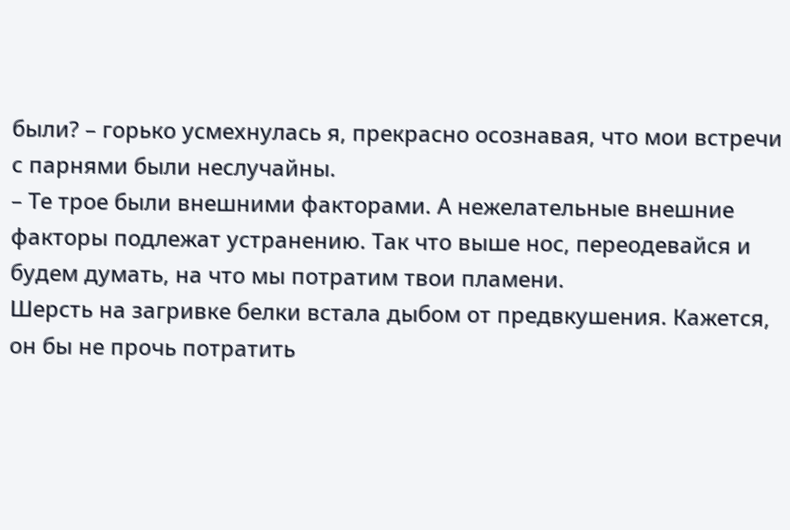были? – горько усмехнулась я, прекрасно осознавая, что мои встречи с парнями были неслучайны.
– Те трое были внешними факторами. А нежелательные внешние факторы подлежат устранению. Так что выше нос, переодевайся и будем думать, на что мы потратим твои пламени.
Шерсть на загривке белки встала дыбом от предвкушения. Кажется, он бы не прочь потратить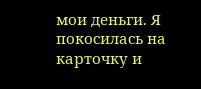мои деньги. Я покосилась на карточку и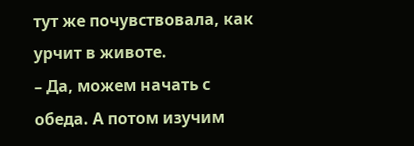тут же почувствовала, как урчит в животе.
– Да, можем начать с обеда. А потом изучим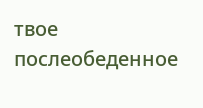твое послеобеденное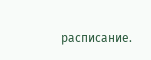расписание.